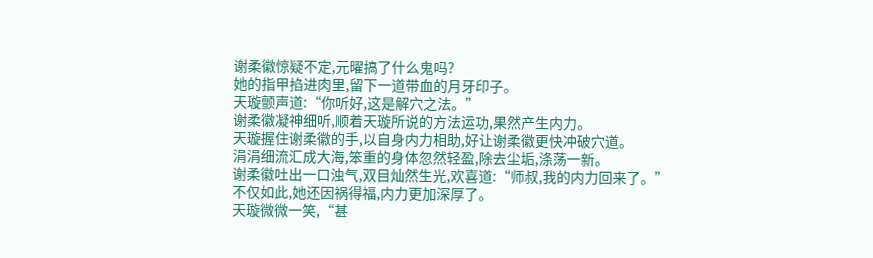谢柔徽惊疑不定,元曜搞了什么鬼吗?
她的指甲掐进肉里,留下一道带血的月牙印子。
天璇颤声道:“你听好,这是解穴之法。”
谢柔徽凝神细听,顺着天璇所说的方法运功,果然产生内力。
天璇握住谢柔徽的手,以自身内力相助,好让谢柔徽更快冲破穴道。
涓涓细流汇成大海,笨重的身体忽然轻盈,除去尘垢,涤荡一新。
谢柔徽吐出一口浊气,双目灿然生光,欢喜道:“师叔,我的内力回来了。”
不仅如此,她还因祸得福,内力更加深厚了。
天璇微微一笑,“甚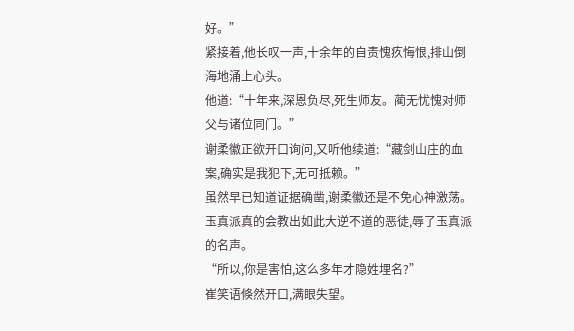好。”
紧接着,他长叹一声,十余年的自责愧疚悔恨,排山倒海地涌上心头。
他道:“十年来,深恩负尽,死生师友。蔺无忧愧对师父与诸位同门。”
谢柔徽正欲开口询问,又听他续道:“藏剑山庄的血案,确实是我犯下,无可抵赖。”
虽然早已知道证据确凿,谢柔徽还是不免心神激荡。
玉真派真的会教出如此大逆不道的恶徒,辱了玉真派的名声。
“所以,你是害怕,这么多年才隐姓埋名?”
崔笑语倏然开口,满眼失望。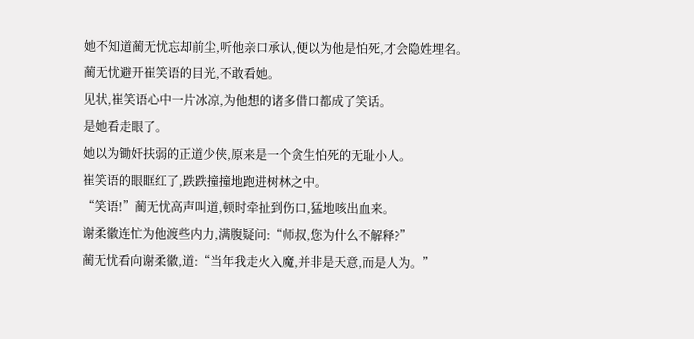她不知道蔺无忧忘却前尘,听他亲口承认,便以为他是怕死,才会隐姓埋名。
蔺无忧避开崔笑语的目光,不敢看她。
见状,崔笑语心中一片冰凉,为他想的诸多借口都成了笑话。
是她看走眼了。
她以为锄奸扶弱的正道少侠,原来是一个贪生怕死的无耻小人。
崔笑语的眼眶红了,跌跌撞撞地跑进树林之中。
“笑语!”蔺无忧高声叫道,顿时牵扯到伤口,猛地咳出血来。
谢柔徽连忙为他渡些内力,满腹疑问:“师叔,您为什么不解释?”
蔺无忧看向谢柔徽,道:“当年我走火入魔,并非是天意,而是人为。”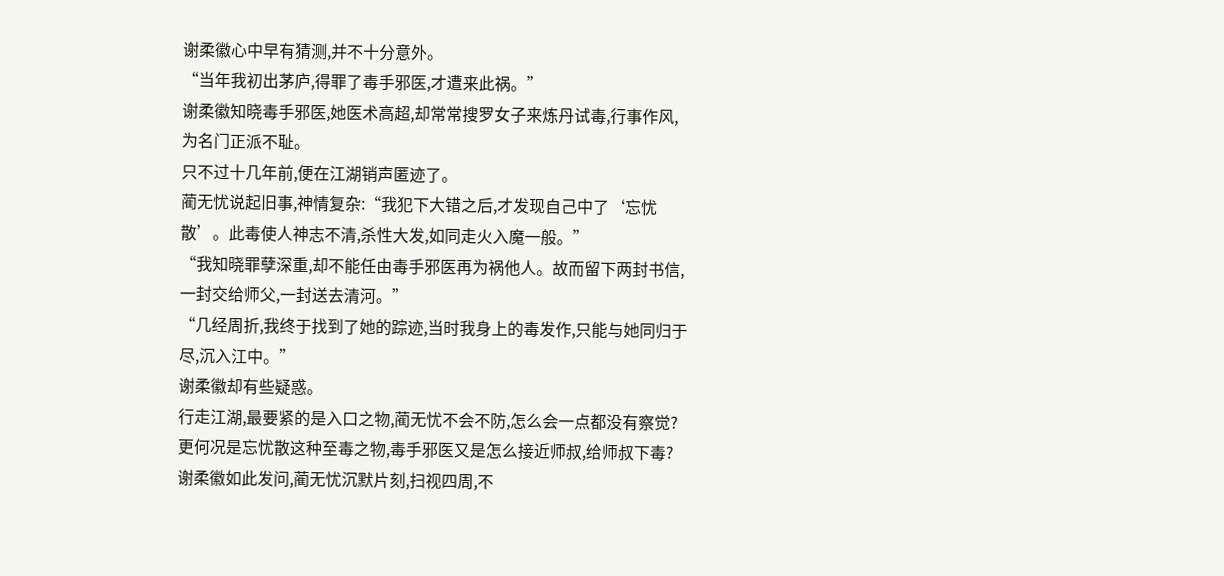谢柔徽心中早有猜测,并不十分意外。
“当年我初出茅庐,得罪了毒手邪医,才遭来此祸。”
谢柔徽知晓毒手邪医,她医术高超,却常常搜罗女子来炼丹试毒,行事作风,为名门正派不耻。
只不过十几年前,便在江湖销声匿迹了。
蔺无忧说起旧事,神情复杂:“我犯下大错之后,才发现自己中了‘忘忧散’。此毒使人神志不清,杀性大发,如同走火入魔一般。”
“我知晓罪孽深重,却不能任由毒手邪医再为祸他人。故而留下两封书信,一封交给师父,一封送去清河。”
“几经周折,我终于找到了她的踪迹,当时我身上的毒发作,只能与她同归于尽,沉入江中。”
谢柔徽却有些疑惑。
行走江湖,最要紧的是入口之物,蔺无忧不会不防,怎么会一点都没有察觉?
更何况是忘忧散这种至毒之物,毒手邪医又是怎么接近师叔,给师叔下毒?
谢柔徽如此发问,蔺无忧沉默片刻,扫视四周,不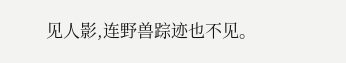见人影,连野兽踪迹也不见。